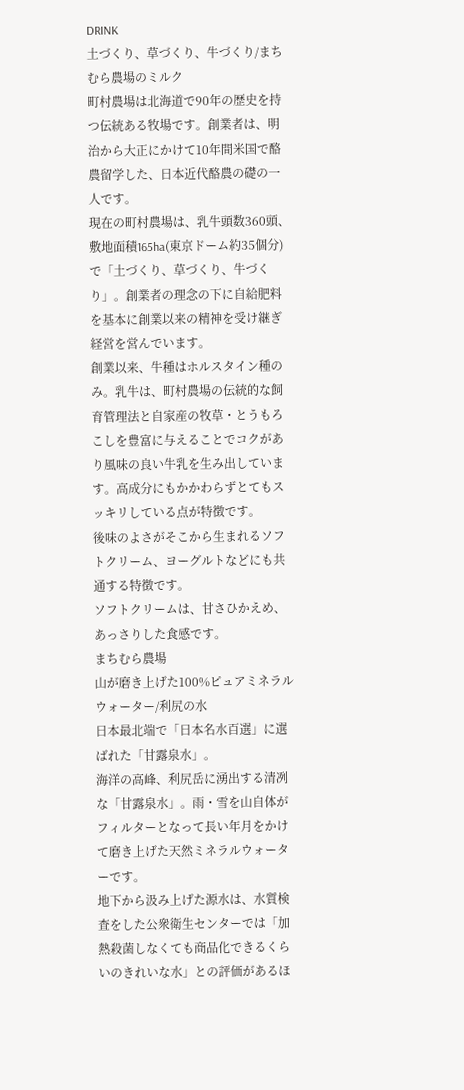DRINK
土づくり、草づくり、牛づくり/まちむら農場のミルク
町村農場は北海道で90年の歴史を持つ伝統ある牧場です。創業者は、明治から大正にかけて10年間米国で酪農留学した、日本近代酪農の礎の一人です。
現在の町村農場は、乳牛頭数360頭、敷地面積165ha(東京ドーム約35個分)で「土づくり、草づくり、牛づくり」。創業者の理念の下に自給肥料を基本に創業以来の精神を受け継ぎ経営を営んでいます。
創業以来、牛種はホルスタイン種のみ。乳牛は、町村農場の伝統的な飼育管理法と自家産の牧草・とうもろこしを豊富に与えることでコクがあり風味の良い牛乳を生み出しています。高成分にもかかわらずとてもスッキリしている点が特徴です。
後味のよさがそこから生まれるソフトクリーム、ヨーグルトなどにも共通する特徴です。
ソフトクリームは、甘さひかえめ、あっさりした食感です。
まちむら農場
山が磨き上げた100%ピュアミネラルウォーター/利尻の水
日本最北端で「日本名水百選」に選ばれた「甘露泉水」。
海洋の高峰、利尻岳に湧出する清冽な「甘露泉水」。雨・雪を山自体がフィルターとなって長い年月をかけて磨き上げた天然ミネラルウォーターです。
地下から汲み上げた源水は、水質検査をした公衆衛生センターでは「加熱殺菌しなくても商品化できるくらいのきれいな水」との評価があるほ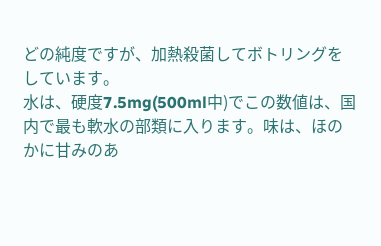どの純度ですが、加熱殺菌してボトリングをしています。
水は、硬度7.5mg(500ml中)でこの数値は、国内で最も軟水の部類に入ります。味は、ほのかに甘みのあ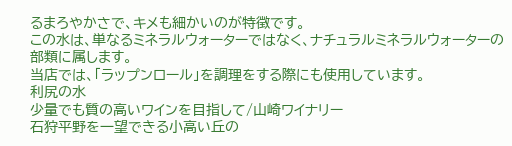るまろやかさで、キメも細かいのが特徴です。
この水は、単なるミネラルウォーターではなく、ナチュラルミネラルウォーターの部類に属します。
当店では、「ラップンロール」を調理をする際にも使用しています。
利尻の水
少量でも質の高いワインを目指して/山崎ワイナリー
石狩平野を一望できる小高い丘の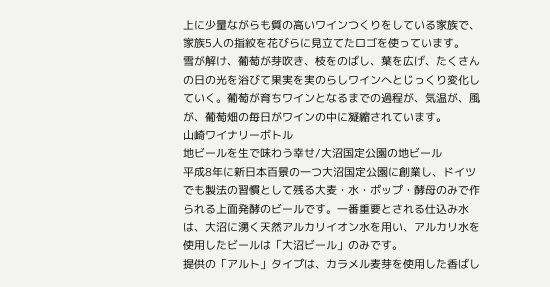上に少量ながらも質の高いワインつくりをしている家族で、家族5人の指紋を花びらに見立てたロゴを使っています。
雪が解け、葡萄が芽吹き、枝をのばし、葉を広げ、たくさんの日の光を浴びて果実を実のらしワインへとじっくり変化していく。葡萄が育ちワインとなるまでの過程が、気温が、風が、葡萄畑の毎日がワインの中に凝縮されています。
山崎ワイナリーボトル
地ビールを生で味わう幸せ/大沼国定公園の地ビール
平成8年に新日本百景の一つ大沼国定公園に創業し、ドイツでも製法の習慣として残る大麦・水・ポップ・酵母のみで作られる上面発酵のビールです。一番重要とされる仕込み水は、大沼に湧く天然アルカリイオン水を用い、アルカリ水を使用したビールは「大沼ビール」のみです。
提供の「アルト」タイプは、カラメル麦芽を使用した香ばし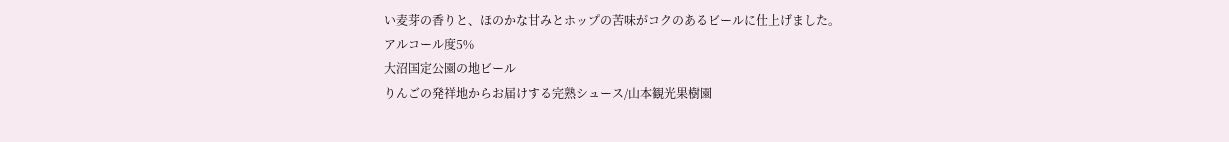い麦芽の香りと、ほのかな甘みとホップの苦味がコクのあるビールに仕上げました。
アルコール度5%
大沼国定公園の地ビール
りんごの発祥地からお届けする完熟シュース/山本観光果樹園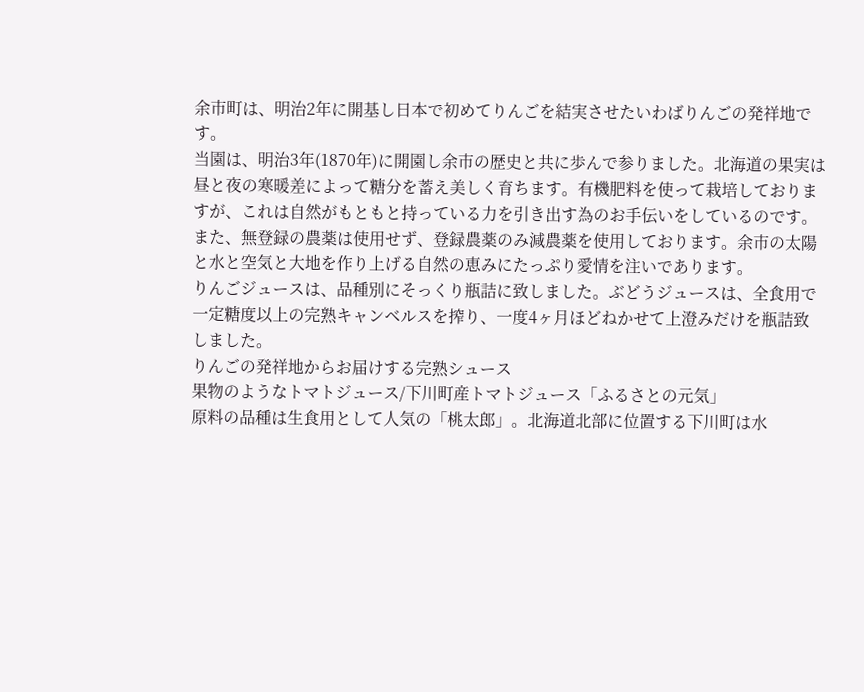余市町は、明治2年に開基し日本で初めてりんごを結実させたいわばりんごの発祥地です。
当園は、明治3年(1870年)に開園し余市の歴史と共に歩んで参りました。北海道の果実は昼と夜の寒暖差によって糖分を蓄え美しく育ちます。有機肥料を使って栽培しておりますが、これは自然がもともと持っている力を引き出す為のお手伝いをしているのです。
また、無登録の農薬は使用せず、登録農薬のみ減農薬を使用しております。余市の太陽と水と空気と大地を作り上げる自然の恵みにたっぷり愛情を注いであります。
りんごジュースは、品種別にそっくり瓶詰に致しました。ぶどうジュースは、全食用で一定糖度以上の完熟キャンベルスを搾り、一度4ヶ月ほどねかせて上澄みだけを瓶詰致しました。
りんごの発祥地からお届けする完熟シュース
果物のようなトマトジュース/下川町産トマトジュース「ふるさとの元気」
原料の品種は生食用として人気の「桃太郎」。北海道北部に位置する下川町は水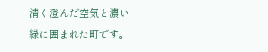清く澄んだ空気と濃い緑に囲まれた町です。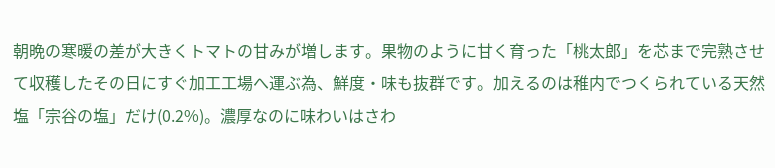朝晩の寒暖の差が大きくトマトの甘みが増します。果物のように甘く育った「桃太郎」を芯まで完熟させて収穫したその日にすぐ加工工場へ運ぶ為、鮮度・味も抜群です。加えるのは稚内でつくられている天然塩「宗谷の塩」だけ(0.2%)。濃厚なのに味わいはさわ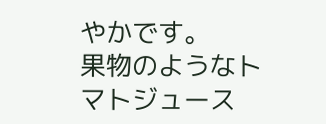やかです。
果物のようなトマトジュース